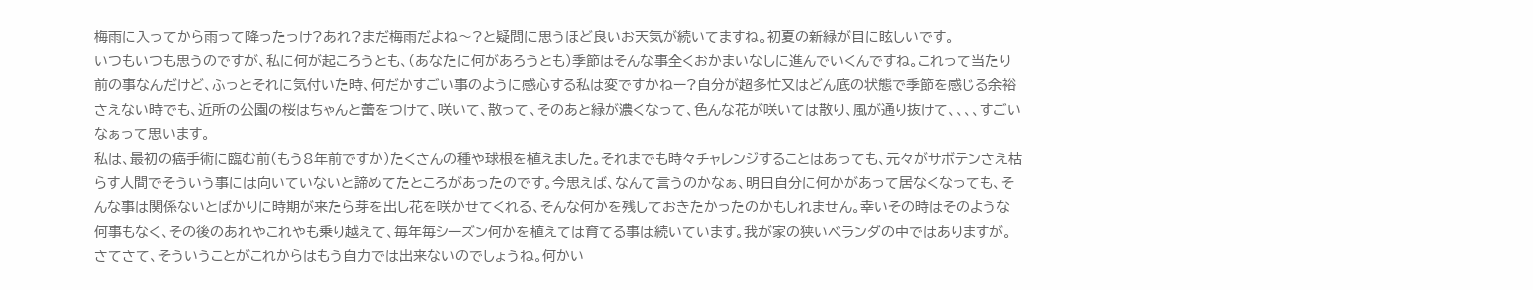梅雨に入ってから雨って降ったっけ?あれ?まだ梅雨だよね〜?と疑問に思うほど良いお天気が続いてますね。初夏の新緑が目に眩しいです。
いつもいつも思うのですが、私に何が起ころうとも、(あなたに何があろうとも)季節はそんな事全くおかまいなしに進んでいくんですね。これって当たり前の事なんだけど、ふっとそれに気付いた時、何だかすごい事のように感心する私は変ですかねー?自分が超多忙又はどん底の状態で季節を感じる余裕さえない時でも、近所の公園の桜はちゃんと蕾をつけて、咲いて、散って、そのあと緑が濃くなって、色んな花が咲いては散り、風が通り抜けて、、、、すごいなぁって思います。
私は、最初の癌手術に臨む前(もう8年前ですか)たくさんの種や球根を植えました。それまでも時々チャレンジすることはあっても、元々がサボテンさえ枯らす人間でそういう事には向いていないと諦めてたところがあったのです。今思えば、なんて言うのかなぁ、明日自分に何かがあって居なくなっても、そんな事は関係ないとばかりに時期が来たら芽を出し花を咲かせてくれる、そんな何かを残しておきたかったのかもしれません。幸いその時はそのような何事もなく、その後のあれやこれやも乗り越えて、毎年毎シーズン何かを植えては育てる事は続いています。我が家の狭いベランダの中ではありますが。
さてさて、そういうことがこれからはもう自力では出来ないのでしょうね。何かい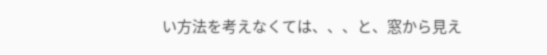い方法を考えなくては、、、と、窓から見え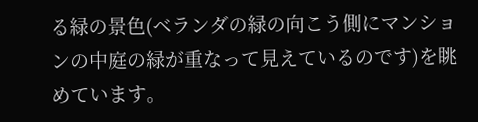る緑の景色(ベランダの緑の向こう側にマンションの中庭の緑が重なって見えているのです)を眺めています。